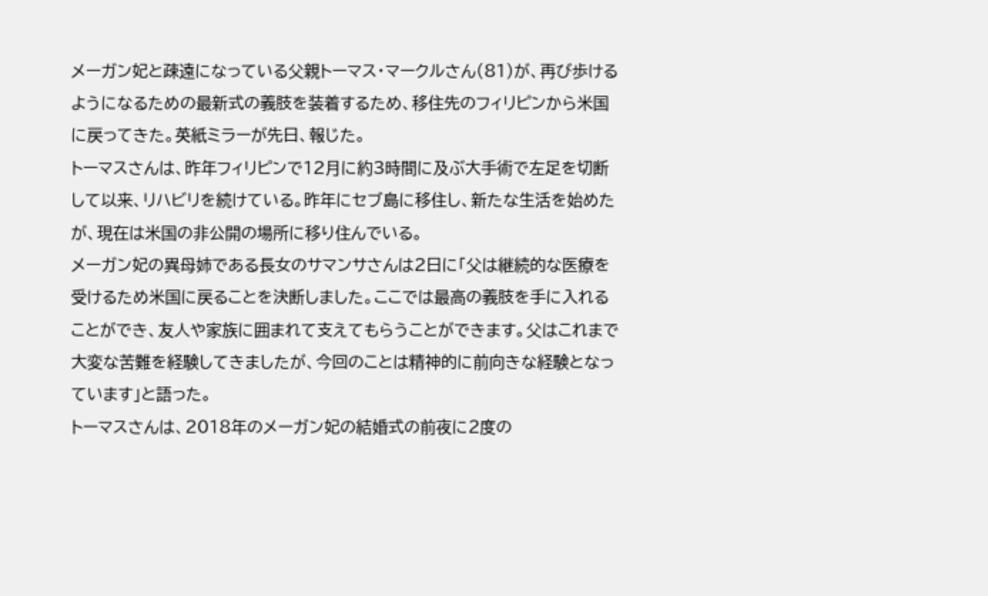メーガン妃と疎遠になっている父親トーマス・マークルさん(81)が、再び歩けるようになるための最新式の義肢を装着するため、移住先のフィリピンから米国に戻ってきた。英紙ミラーが先日、報じた。
トーマスさんは、昨年フィリピンで12月に約3時間に及ぶ大手術で左足を切断して以来、リハビリを続けている。昨年にセブ島に移住し、新たな生活を始めたが、現在は米国の非公開の場所に移り住んでいる。
メーガン妃の異母姉である長女のサマンサさんは2日に「父は継続的な医療を受けるため米国に戻ることを決断しました。ここでは最高の義肢を手に入れることができ、友人や家族に囲まれて支えてもらうことができます。父はこれまで大変な苦難を経験してきましたが、今回のことは精神的に前向きな経験となっています」と語った。
トーマスさんは、2018年のメーガン妃の結婚式の前夜に2度の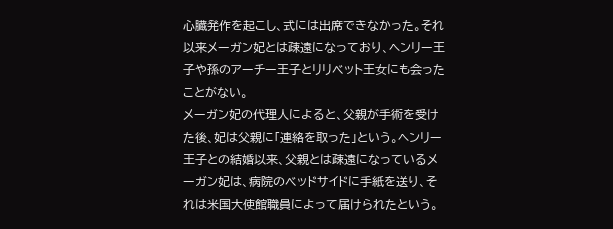心臓発作を起こし、式には出席できなかった。それ以来メーガン妃とは疎遠になっており、ヘンリー王子や孫のアーチー王子とリリベット王女にも会ったことがない。
メーガン妃の代理人によると、父親が手術を受けた後、妃は父親に「連絡を取った」という。ヘンリー王子との結婚以来、父親とは疎遠になっているメーガン妃は、病院のベッドサイドに手紙を送り、それは米国大使館職員によって届けられたという。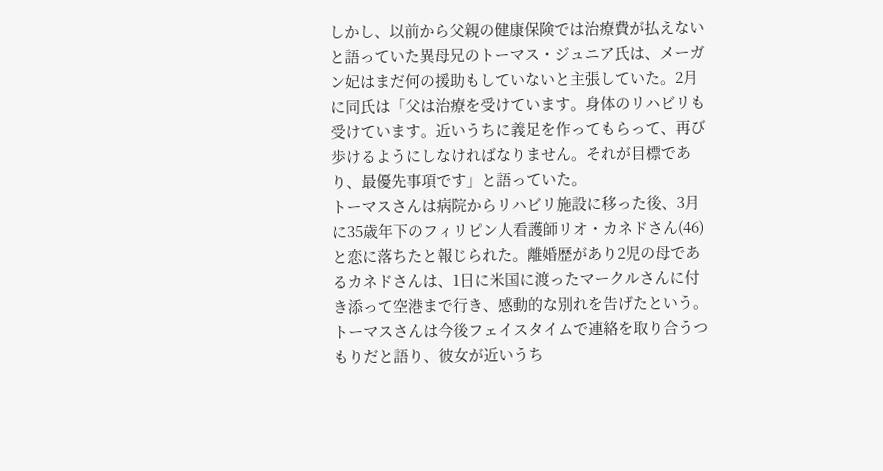しかし、以前から父親の健康保険では治療費が払えないと語っていた異母兄のトーマス・ジュニア氏は、メーガン妃はまだ何の援助もしていないと主張していた。2月に同氏は「父は治療を受けています。身体のリハビリも受けています。近いうちに義足を作ってもらって、再び歩けるようにしなければなりません。それが目標であり、最優先事項です」と語っていた。
トーマスさんは病院からリハビリ施設に移った後、3月に35歳年下のフィリピン人看護師リオ・カネドさん(46)と恋に落ちたと報じられた。離婚歴があり2児の母であるカネドさんは、1日に米国に渡ったマークルさんに付き添って空港まで行き、感動的な別れを告げたという。
トーマスさんは今後フェイスタイムで連絡を取り合うつもりだと語り、彼女が近いうち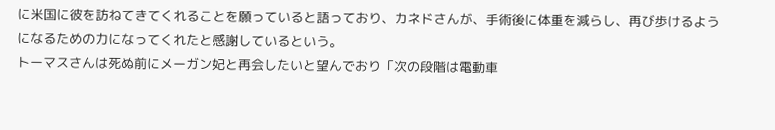に米国に彼を訪ねてきてくれることを願っていると語っており、カネドさんが、手術後に体重を減らし、再び歩けるようになるための力になってくれたと感謝しているという。
トーマスさんは死ぬ前にメーガン妃と再会したいと望んでおり「次の段階は電動車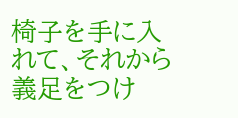椅子を手に入れて、それから義足をつけ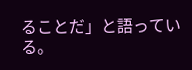ることだ」と語っている。